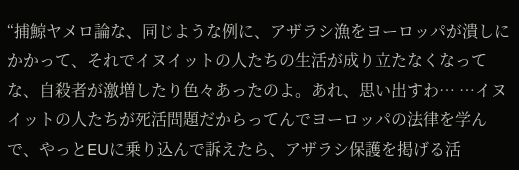“捕鯨ヤメロ論な、同じような例に、アザラシ漁をヨーロッパが潰しにかかって、それでイヌイットの人たちの生活が成り立たなくなってな、自殺者が激増したり色々あったのよ。あれ、思い出すわ… …イヌイットの人たちが死活問題だからってんでヨーロッパの法律を学んで、やっとEUに乗り込んで訴えたら、アザラシ保護を掲げる活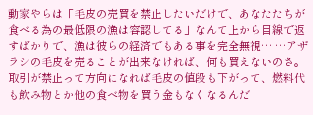動家やらは「毛皮の売買を禁止したいだけで、あなたたちが食べる為の最低限の漁は容認してる」なんて上から目線で返すばかりで、漁は彼らの経済でもある事を完全無視… …アザラシの毛皮を売ることが出来なければ、何も買えないのさ。取引が禁止って方向になれば毛皮の値段も下がって、燃料代も飲み物とか他の食べ物を買う金もなくなるんだ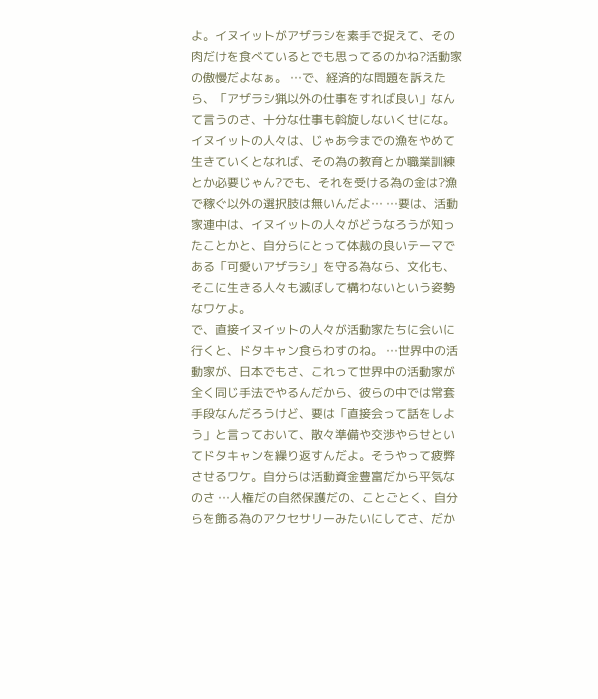よ。イヌイットがアザラシを素手で捉えて、その肉だけを食べているとでも思ってるのかね?活動家の傲慢だよなぁ。 …で、経済的な問題を訴えたら、「アザラシ猟以外の仕事をすれば良い」なんて言うのさ、十分な仕事も斡旋しないくせにな。イヌイットの人々は、じゃあ今までの漁をやめて生きていくとなれば、その為の教育とか職業訓練とか必要じゃん?でも、それを受ける為の金は?漁で稼ぐ以外の選択肢は無いんだよ… …要は、活動家連中は、イヌイットの人々がどうなろうが知ったことかと、自分らにとって体裁の良いテーマである「可愛いアザラシ」を守る為なら、文化も、そこに生きる人々も滅ぼして構わないという姿勢なワケよ。
で、直接イヌイットの人々が活動家たちに会いに行くと、ドタキャン食らわすのね。 …世界中の活動家が、日本でもさ、これって世界中の活動家が全く同じ手法でやるんだから、彼らの中では常套手段なんだろうけど、要は「直接会って話をしよう」と言っておいて、散々準備や交渉やらせといてドタキャンを繰り返すんだよ。そうやって疲弊させるワケ。自分らは活動資金豊富だから平気なのさ …人権だの自然保護だの、ことごとく、自分らを飾る為のアクセサリーみたいにしてさ、だか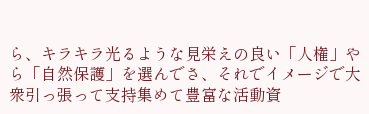ら、キラキラ光るような見栄えの良い「人権」やら「自然保護」を選んでさ、それでイメージで大衆引っ張って支持集めて豊富な活動資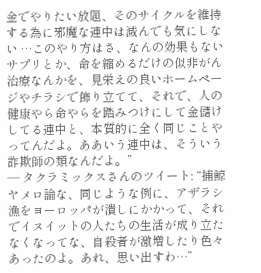金でやりたい放題、そのサイクルを維持する為に邪魔な連中は滅んでも気にしない …このやり方はさ、なんの効果もないサプリとか、命を縮めるだけの似非がん治療なんかを、見栄えの良いホームページやチラシで飾り立てて、それで、人の健康やら命やらを踏みつけにして金儲けしてる連中と、本質的に全く同じことやってんだよ。ああいう連中は、そういう詐欺師の類なんだよ。”
— タクラミックスさんのツイート: “捕鯨ヤメロ論な、同じような例に、アザラシ漁をヨーロッパが潰しにかかって、それでイヌイットの人たちの生活が成り立たなくなってな、自殺者が激増したり色々あったのよ。あれ、思い出すわ…”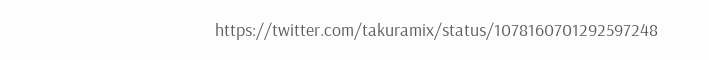https://twitter.com/takuramix/status/1078160701292597248